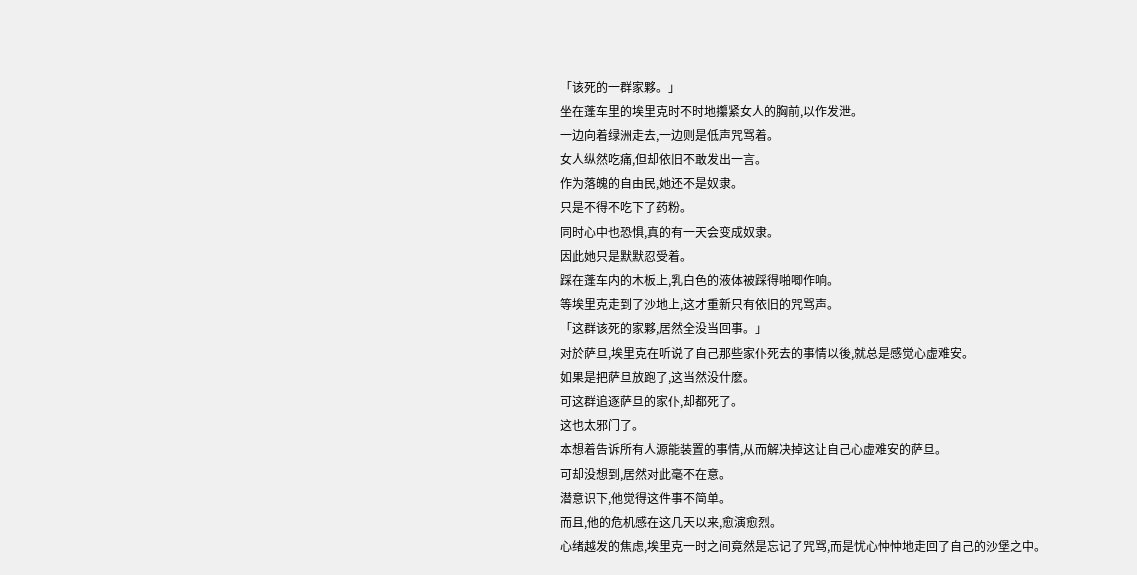「该死的一群家夥。」
坐在蓬车里的埃里克时不时地攥紧女人的胸前,以作发泄。
一边向着绿洲走去,一边则是低声咒骂着。
女人纵然吃痛,但却依旧不敢发出一言。
作为落魄的自由民,她还不是奴隶。
只是不得不吃下了药粉。
同时心中也恐惧,真的有一天会变成奴隶。
因此她只是默默忍受着。
踩在蓬车内的木板上,乳白色的液体被踩得啪唧作响。
等埃里克走到了沙地上,这才重新只有依旧的咒骂声。
「这群该死的家夥,居然全没当回事。」
对於萨旦,埃里克在听说了自己那些家仆死去的事情以後,就总是感觉心虚难安。
如果是把萨旦放跑了,这当然没什麽。
可这群追逐萨旦的家仆,却都死了。
这也太邪门了。
本想着告诉所有人源能装置的事情,从而解决掉这让自己心虚难安的萨旦。
可却没想到,居然对此毫不在意。
潜意识下,他觉得这件事不简单。
而且,他的危机感在这几天以来,愈演愈烈。
心绪越发的焦虑,埃里克一时之间竟然是忘记了咒骂,而是忧心忡忡地走回了自己的沙堡之中。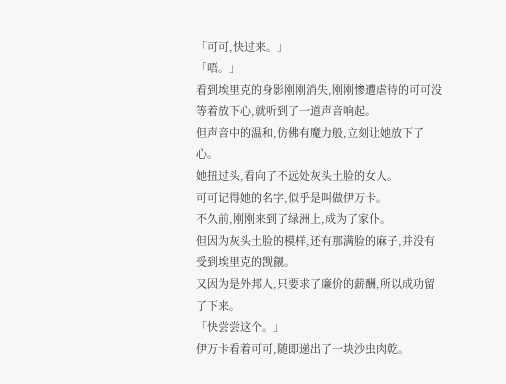「可可,快过来。」
「唔。」
看到埃里克的身影刚刚消失,刚刚惨遭虐待的可可没等着放下心,就听到了一道声音响起。
但声音中的温和,仿佛有魔力般,立刻让她放下了心。
她扭过头,看向了不远处灰头土脸的女人。
可可记得她的名字,似乎是叫做伊万卡。
不久前,刚刚来到了绿洲上,成为了家仆。
但因为灰头土脸的模样,还有那满脸的麻子,并没有受到埃里克的觊觎。
又因为是外邦人,只要求了廉价的薪酬,所以成功留了下来。
「快尝尝这个。」
伊万卡看着可可,随即递出了一块沙虫肉乾。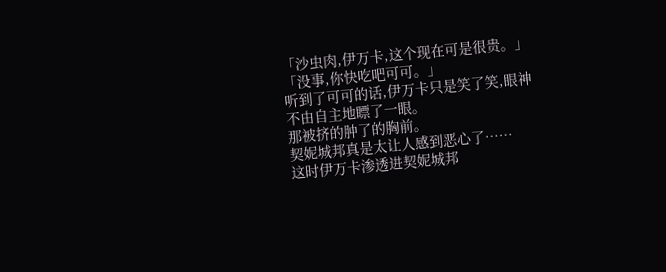「沙虫肉,伊万卡,这个现在可是很贵。」
「没事,你快吃吧可可。」
听到了可可的话,伊万卡只是笑了笑,眼神不由自主地瞟了一眼。
那被挤的肿了的胸前。
契妮城邦真是太让人感到恶心了……
这时伊万卡渗透进契妮城邦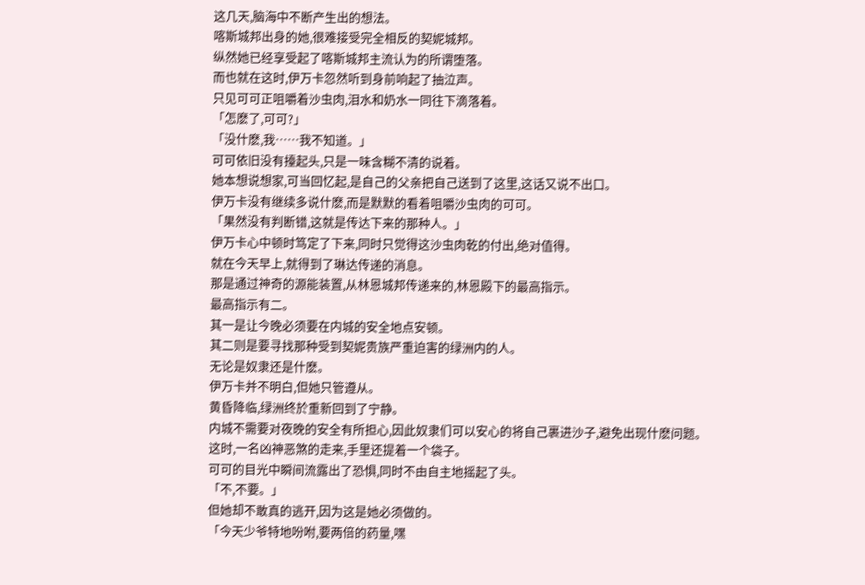这几天,脑海中不断产生出的想法。
喀斯城邦出身的她,很难接受完全相反的契妮城邦。
纵然她已经享受起了喀斯城邦主流认为的所谓堕落。
而也就在这时,伊万卡忽然听到身前响起了抽泣声。
只见可可正咀嚼着沙虫肉,泪水和奶水一同往下滴落着。
「怎麽了,可可?」
「没什麽,我……我不知道。」
可可依旧没有擡起头,只是一味含糊不清的说着。
她本想说想家,可当回忆起,是自己的父亲把自己送到了这里,这话又说不出口。
伊万卡没有继续多说什麽,而是默默的看着咀嚼沙虫肉的可可。
「果然没有判断错,这就是传达下来的那种人。」
伊万卡心中顿时笃定了下来,同时只觉得这沙虫肉乾的付出,绝对值得。
就在今天早上,就得到了琳达传递的消息。
那是通过神奇的源能装置,从林恩城邦传递来的,林恩殿下的最高指示。
最高指示有二。
其一是让今晚必须要在内城的安全地点安顿。
其二则是要寻找那种受到契妮贵族严重迫害的绿洲内的人。
无论是奴隶还是什麽。
伊万卡并不明白,但她只管遵从。
黄昏降临,绿洲终於重新回到了宁静。
内城不需要对夜晚的安全有所担心,因此奴隶们可以安心的将自己裹进沙子,避免出现什麽问题。
这时,一名凶神恶煞的走来,手里还提着一个袋子。
可可的目光中瞬间流露出了恐惧,同时不由自主地摇起了头。
「不,不要。」
但她却不敢真的逃开,因为这是她必须做的。
「今天少爷特地吩咐,要两倍的药量,嘿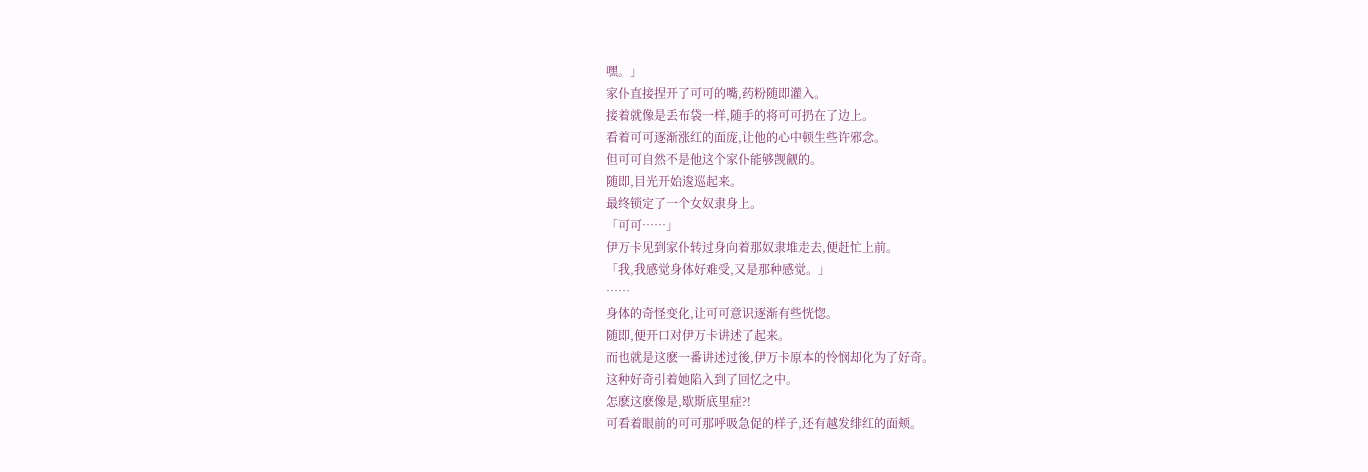嘿。」
家仆直接捏开了可可的嘴,药粉随即灌入。
接着就像是丢布袋一样,随手的将可可扔在了边上。
看着可可逐渐涨红的面庞,让他的心中顿生些许邪念。
但可可自然不是他这个家仆能够觊觎的。
随即,目光开始逡巡起来。
最终锁定了一个女奴隶身上。
「可可……」
伊万卡见到家仆转过身向着那奴隶堆走去,便赶忙上前。
「我,我感觉身体好难受,又是那种感觉。」
……
身体的奇怪变化,让可可意识逐渐有些恍惚。
随即,便开口对伊万卡讲述了起来。
而也就是这麽一番讲述过後,伊万卡原本的怜悯却化为了好奇。
这种好奇引着她陷入到了回忆之中。
怎麽这麽像是,歇斯底里症?!
可看着眼前的可可那呼吸急促的样子,还有越发绯红的面颊。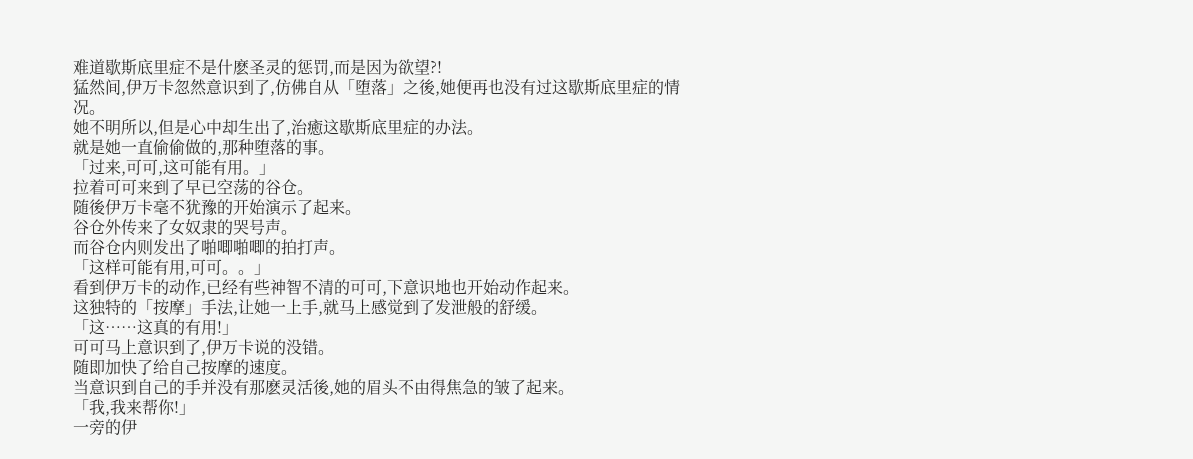难道歇斯底里症不是什麽圣灵的惩罚,而是因为欲望?!
猛然间,伊万卡忽然意识到了,仿佛自从「堕落」之後,她便再也没有过这歇斯底里症的情况。
她不明所以,但是心中却生出了,治癒这歇斯底里症的办法。
就是她一直偷偷做的,那种堕落的事。
「过来,可可,这可能有用。」
拉着可可来到了早已空荡的谷仓。
随後伊万卡毫不犹豫的开始演示了起来。
谷仓外传来了女奴隶的哭号声。
而谷仓内则发出了啪唧啪唧的拍打声。
「这样可能有用,可可。。」
看到伊万卡的动作,已经有些神智不清的可可,下意识地也开始动作起来。
这独特的「按摩」手法,让她一上手,就马上感觉到了发泄般的舒缓。
「这……这真的有用!」
可可马上意识到了,伊万卡说的没错。
随即加快了给自己按摩的速度。
当意识到自己的手并没有那麽灵活後,她的眉头不由得焦急的皱了起来。
「我,我来帮你!」
一旁的伊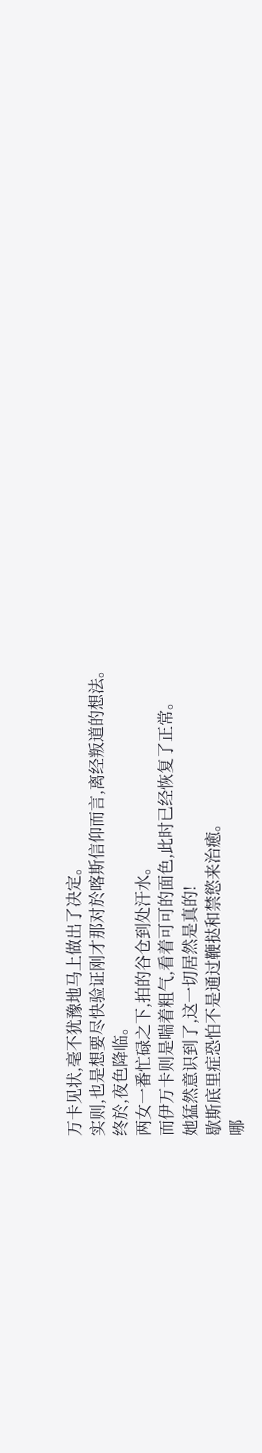万卡见状,毫不犹豫地马上做出了决定。
实则,也是想要尽快验证刚才那对於喀斯信仰而言,离经叛道的想法。
终於,夜色降临。
两女一番忙碌之下,拍的谷仓到处汗水。
而伊万卡则是喘着粗气,看着可可的面色,此时已经恢复了正常。
她猛然意识到了,这一切居然是真的!
歇斯底里症恐怕不是通过鞭挞和禁慾来治癒。
哪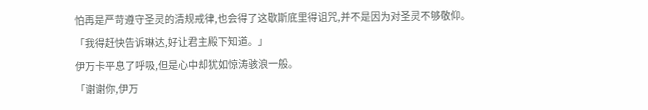怕再是严苛遵守圣灵的清规戒律,也会得了这歇斯底里得诅咒,并不是因为对圣灵不够敬仰。
「我得赶快告诉琳达,好让君主殿下知道。」
伊万卡平息了呼吸,但是心中却犹如惊涛骇浪一般。
「谢谢你,伊万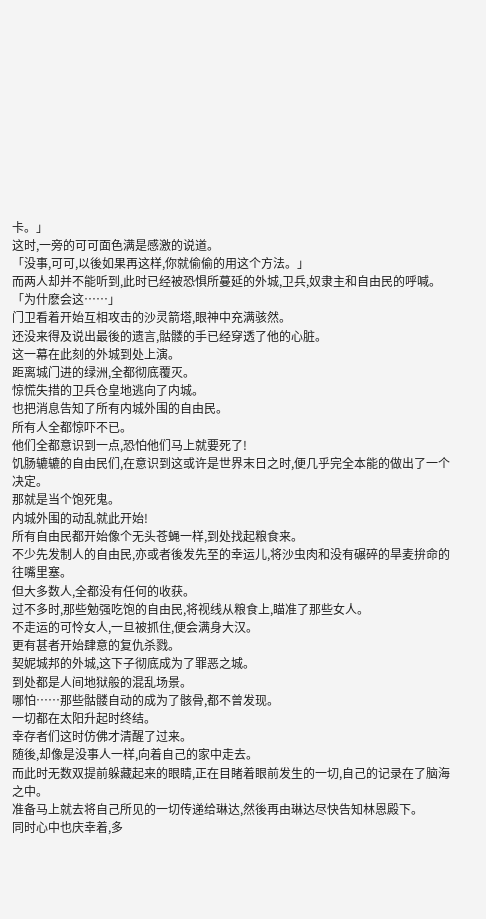卡。」
这时,一旁的可可面色满是感激的说道。
「没事,可可,以後如果再这样,你就偷偷的用这个方法。」
而两人却并不能听到,此时已经被恐惧所蔓延的外城,卫兵,奴隶主和自由民的呼喊。
「为什麽会这……」
门卫看着开始互相攻击的沙灵箭塔,眼神中充满骇然。
还没来得及说出最後的遗言,骷髅的手已经穿透了他的心脏。
这一幕在此刻的外城到处上演。
距离城门进的绿洲,全都彻底覆灭。
惊慌失措的卫兵仓皇地逃向了内城。
也把消息告知了所有内城外围的自由民。
所有人全都惊吓不已。
他们全都意识到一点,恐怕他们马上就要死了!
饥肠辘辘的自由民们,在意识到这或许是世界末日之时,便几乎完全本能的做出了一个决定。
那就是当个饱死鬼。
内城外围的动乱就此开始!
所有自由民都开始像个无头苍蝇一样,到处找起粮食来。
不少先发制人的自由民,亦或者後发先至的幸运儿,将沙虫肉和没有碾碎的旱麦拚命的往嘴里塞。
但大多数人,全都没有任何的收获。
过不多时,那些勉强吃饱的自由民,将视线从粮食上,瞄准了那些女人。
不走运的可怜女人,一旦被抓住,便会满身大汉。
更有甚者开始肆意的复仇杀戮。
契妮城邦的外城,这下子彻底成为了罪恶之城。
到处都是人间地狱般的混乱场景。
哪怕……那些骷髅自动的成为了骸骨,都不曾发现。
一切都在太阳升起时终结。
幸存者们这时仿佛才清醒了过来。
随後,却像是没事人一样,向着自己的家中走去。
而此时无数双提前躲藏起来的眼睛,正在目睹着眼前发生的一切,自己的记录在了脑海之中。
准备马上就去将自己所见的一切传递给琳达,然後再由琳达尽快告知林恩殿下。
同时心中也庆幸着,多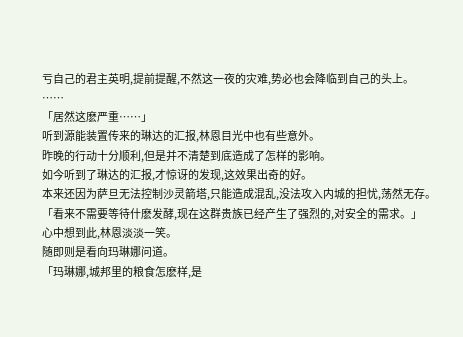亏自己的君主英明,提前提醒,不然这一夜的灾难,势必也会降临到自己的头上。
……
「居然这麽严重……」
听到源能装置传来的琳达的汇报,林恩目光中也有些意外。
昨晚的行动十分顺利,但是并不清楚到底造成了怎样的影响。
如今听到了琳达的汇报,才惊讶的发现,这效果出奇的好。
本来还因为萨旦无法控制沙灵箭塔,只能造成混乱,没法攻入内城的担忧,荡然无存。
「看来不需要等待什麽发酵,现在这群贵族已经产生了强烈的,对安全的需求。」
心中想到此,林恩淡淡一笑。
随即则是看向玛琳娜问道。
「玛琳娜,城邦里的粮食怎麽样,是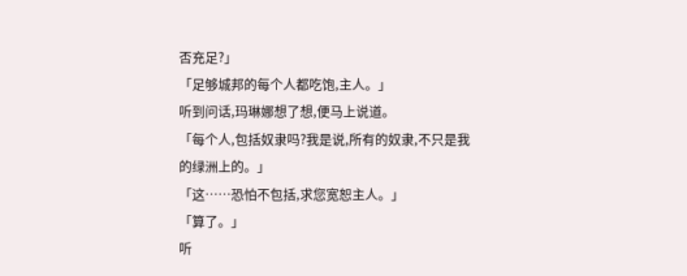否充足?」
「足够城邦的每个人都吃饱,主人。」
听到问话,玛琳娜想了想,便马上说道。
「每个人,包括奴隶吗?我是说,所有的奴隶,不只是我的绿洲上的。」
「这……恐怕不包括,求您宽恕主人。」
「算了。」
听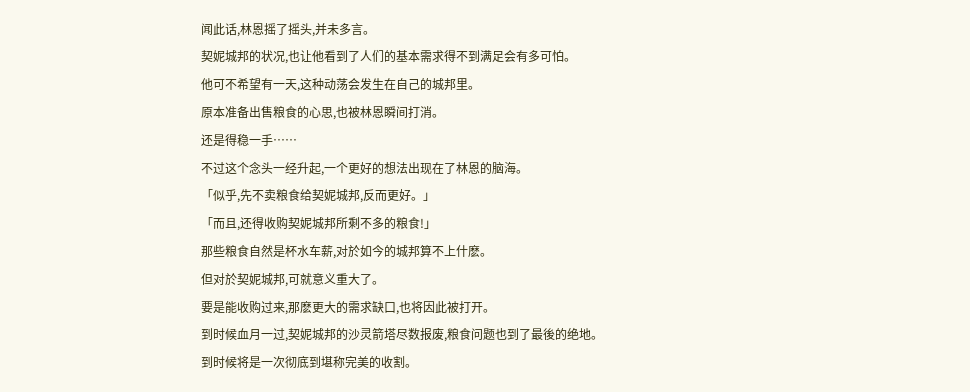闻此话,林恩摇了摇头,并未多言。
契妮城邦的状况,也让他看到了人们的基本需求得不到满足会有多可怕。
他可不希望有一天,这种动荡会发生在自己的城邦里。
原本准备出售粮食的心思,也被林恩瞬间打消。
还是得稳一手……
不过这个念头一经升起,一个更好的想法出现在了林恩的脑海。
「似乎,先不卖粮食给契妮城邦,反而更好。」
「而且,还得收购契妮城邦所剩不多的粮食!」
那些粮食自然是杯水车薪,对於如今的城邦算不上什麽。
但对於契妮城邦,可就意义重大了。
要是能收购过来,那麽更大的需求缺口,也将因此被打开。
到时候血月一过,契妮城邦的沙灵箭塔尽数报废,粮食问题也到了最後的绝地。
到时候将是一次彻底到堪称完美的收割。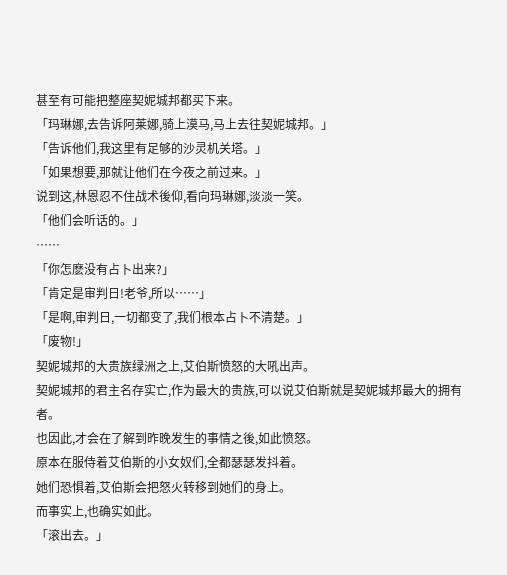甚至有可能把整座契妮城邦都买下来。
「玛琳娜,去告诉阿莱娜,骑上漠马,马上去往契妮城邦。」
「告诉他们,我这里有足够的沙灵机关塔。」
「如果想要,那就让他们在今夜之前过来。」
说到这,林恩忍不住战术後仰,看向玛琳娜,淡淡一笑。
「他们会听话的。」
……
「你怎麽没有占卜出来?」
「肯定是审判日!老爷,所以……」
「是啊,审判日,一切都变了,我们根本占卜不清楚。」
「废物!」
契妮城邦的大贵族绿洲之上,艾伯斯愤怒的大吼出声。
契妮城邦的君主名存实亡,作为最大的贵族,可以说艾伯斯就是契妮城邦最大的拥有者。
也因此,才会在了解到昨晚发生的事情之後,如此愤怒。
原本在服侍着艾伯斯的小女奴们,全都瑟瑟发抖着。
她们恐惧着,艾伯斯会把怒火转移到她们的身上。
而事实上,也确实如此。
「滚出去。」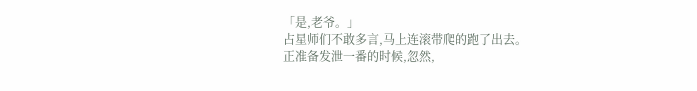「是,老爷。」
占星师们不敢多言,马上连滚带爬的跑了出去。
正准备发泄一番的时候,忽然,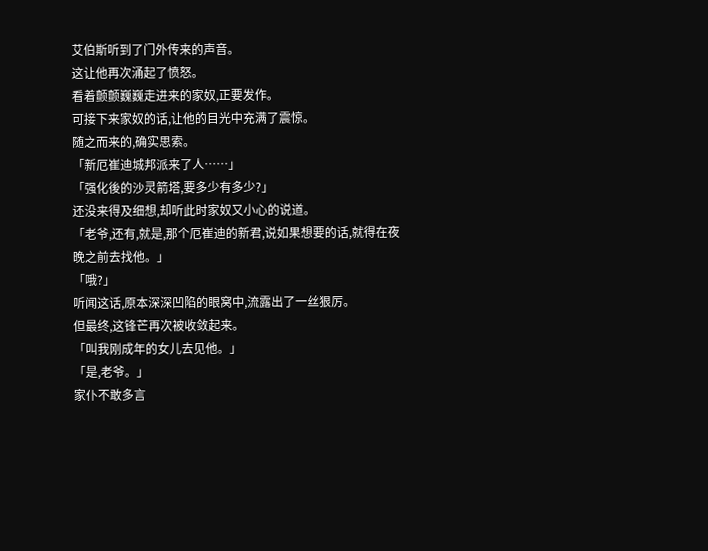艾伯斯听到了门外传来的声音。
这让他再次涌起了愤怒。
看着颤颤巍巍走进来的家奴,正要发作。
可接下来家奴的话,让他的目光中充满了震惊。
随之而来的,确实思索。
「新厄崔迪城邦派来了人……」
「强化後的沙灵箭塔,要多少有多少?」
还没来得及细想,却听此时家奴又小心的说道。
「老爷,还有,就是,那个厄崔迪的新君,说如果想要的话,就得在夜晚之前去找他。」
「哦?」
听闻这话,原本深深凹陷的眼窝中,流露出了一丝狠厉。
但最终,这锋芒再次被收敛起来。
「叫我刚成年的女儿去见他。」
「是,老爷。」
家仆不敢多言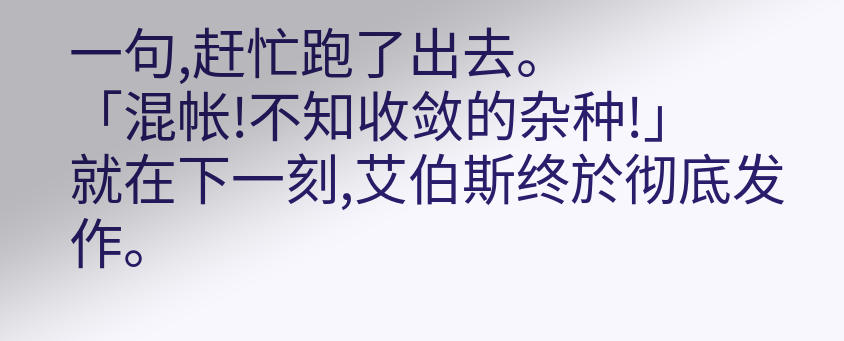一句,赶忙跑了出去。
「混帐!不知收敛的杂种!」
就在下一刻,艾伯斯终於彻底发作。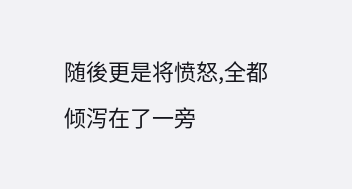随後更是将愤怒,全都倾泻在了一旁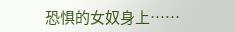恐惧的女奴身上……